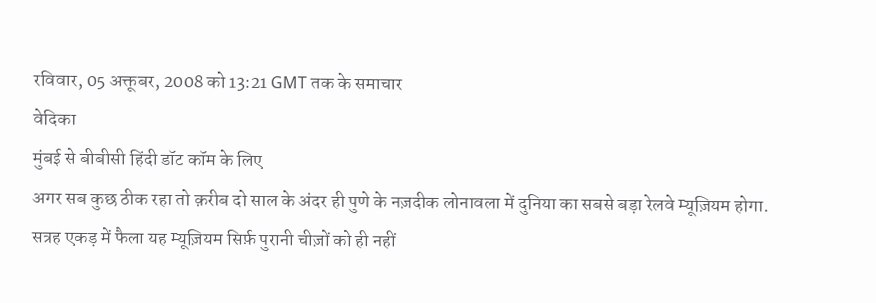रविवार, 05 अक्तूबर, 2008 को 13:21 GMT तक के समाचार
वेदिका
मुंबई से बीबीसी हिंदी डॉट कॉम के लिए
अगर सब कुछ ठीक रहा तो क़रीब दो साल के अंदर ही पुणे के नज़दीक लोनावला में दुनिया का सबसे बड़ा रेलवे म्यूज़ियम होगा.
सत्रह एकड़ में फैला यह म्यूज़ियम सिर्फ़ पुरानी चीज़ों को ही नहीं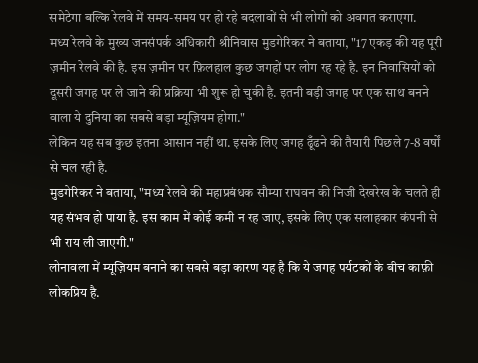समेटेगा बल्कि रेलवे में समय-समय पर हो रहे बदलावों से भी लोगों को अवगत कराएगा.
मध्य रेलवे के मुख्य जनसंपर्क अधिकारी श्रीनिवास मुडगेरिकर ने बताया, "17 एकड़ की यह पूरी ज़मीन रेलवे की है. इस ज़मीन पर फ़िलहाल कुछ जगहों पर लोग रह रहे है. इन निवासियों को दूसरी जगह पर ले जाने की प्रक्रिया भी शुरू हो चुकी है. इतनी बड़ी जगह पर एक साथ बनने वाला ये दुनिया का सबसे बड़ा म्यूज़ियम होगा."
लेकिन यह सब कुछ इतना आसान नहीं था. इसके लिए जगह ढूँढने की तैयारी पिछले 7-8 वर्षों से चल रही है.
मुडगेरिकर ने बताया, "मध्य रेलवे की महाप्रबंधक सौम्या राघवन की निजी देखरेख के चलते ही यह संभव हो पाया है. इस काम में कोई कमी न रह जाए, इसके लिए एक सलाहकार कंपनी से भी राय ली जाएगी."
लोनावला में म्यूज़ियम बनाने का सबसे बड़ा कारण यह है कि ये जगह पर्यटकों के बीच काफ़ी लोकप्रिय है.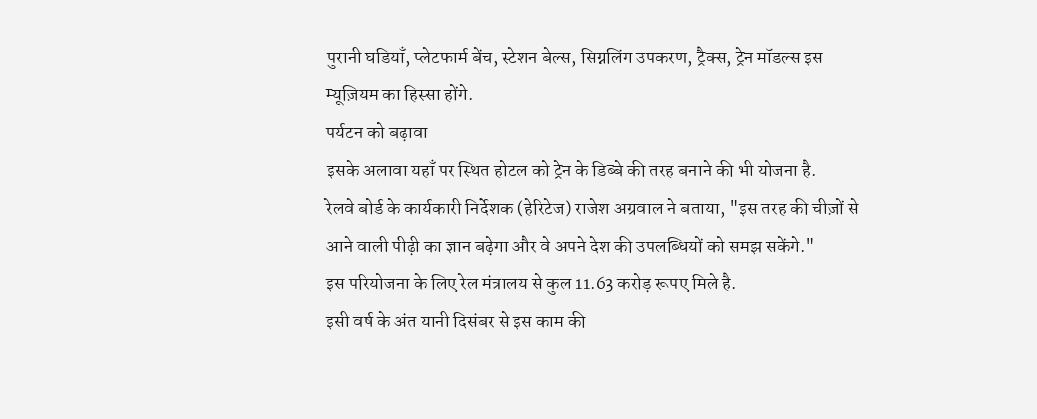पुरानी घडियाँ, प्लेटफार्म बेंच, स्टेशन बेल्स, सिग्नलिंग उपकरण, ट्रैक्स, ट्रेन मॉडल्स इस म्यूज़ियम का हिस्सा होंगे.
पर्यटन को बढ़ावा
इसके अलावा यहाँ पर स्थित होटल को ट्रेन के डिब्बे की तरह बनाने की भी योजना है.
रेलवे बोर्ड के कार्यकारी निर्देशक (हेरिटेज) राजेश अग्रवाल ने बताया, "इस तरह की चीज़ों से आने वाली पीढ़ी का ज्ञान बढ़ेगा और वे अपने देश की उपलब्धियों को समझ सकेंगे."
इस परियोजना के लिए रेल मंत्रालय से कुल 11.63 करोड़ रूपए मिले है.
इसी वर्ष के अंत यानी दिसंबर से इस काम की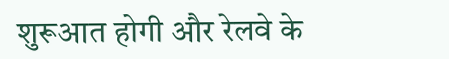शुरूआत होगी और रेलवे के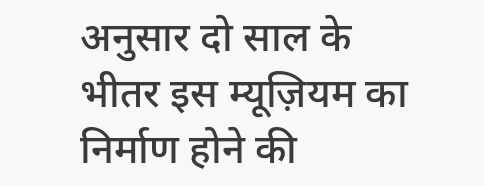अनुसार दो साल के भीतर इस म्यूज़ियम का निर्माण होने की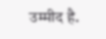उम्मीद है.